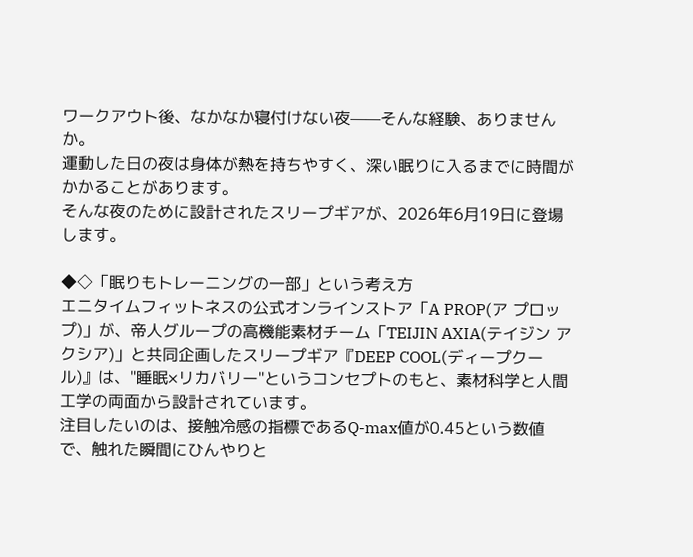ワークアウト後、なかなか寝付けない夜——そんな経験、ありませんか。
運動した日の夜は身体が熱を持ちやすく、深い眠りに入るまでに時間がかかることがあります。
そんな夜のために設計されたスリープギアが、2026年6月19日に登場します。

◆◇「眠りもトレーニングの一部」という考え方
エニタイムフィットネスの公式オンラインストア「A PROP(ア プロップ)」が、帝人グループの高機能素材チーム「TEIJIN AXIA(テイジン アクシア)」と共同企画したスリープギア『DEEP COOL(ディープクール)』は、"睡眠×リカバリー"というコンセプトのもと、素材科学と人間工学の両面から設計されています。
注目したいのは、接触冷感の指標であるQ-max値が0.45という数値で、触れた瞬間にひんやりと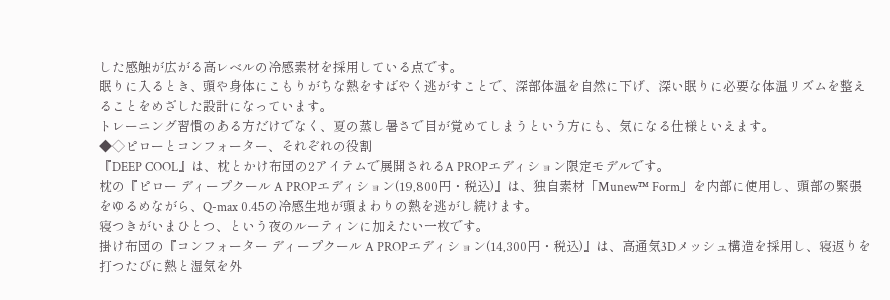した感触が広がる高レベルの冷感素材を採用している点です。
眠りに入るとき、頭や身体にこもりがちな熱をすばやく逃がすことで、深部体温を自然に下げ、深い眠りに必要な体温リズムを整えることをめざした設計になっています。
トレーニング習慣のある方だけでなく、夏の蒸し暑さで目が覚めてしまうという方にも、気になる仕様といえます。
◆◇ピローとコンフォーター、それぞれの役割
『DEEP COOL』は、枕とかけ布団の2アイテムで展開されるA PROPエディション限定モデルです。
枕の『ピロー ディープクール A PROPエディション(19,800円・税込)』は、独自素材「Munew™ Form」を内部に使用し、頭部の緊張をゆるめながら、Q-max 0.45の冷感生地が頭まわりの熱を逃がし続けます。
寝つきがいまひとつ、という夜のルーティンに加えたい一枚です。
掛け布団の『コンフォーター ディープクール A PROPエディション(14,300円・税込)』は、高通気3Dメッシュ構造を採用し、寝返りを打つたびに熱と湿気を外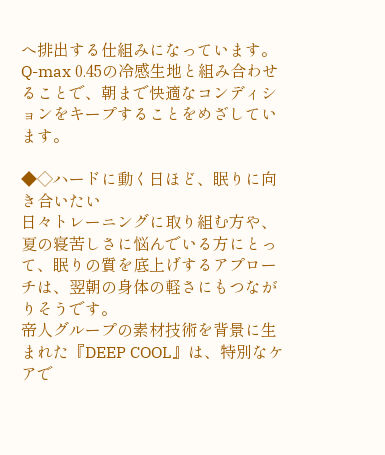へ排出する仕組みになっています。
Q-max 0.45の冷感生地と組み合わせることで、朝まで快適なコンディションをキープすることをめざしています。

◆◇ハードに動く日ほど、眠りに向き合いたい
日々トレーニングに取り組む方や、夏の寝苦しさに悩んでいる方にとって、眠りの質を底上げするアプローチは、翌朝の身体の軽さにもつながりそうです。
帝人グループの素材技術を背景に生まれた『DEEP COOL』は、特別なケアで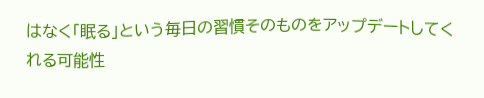はなく「眠る」という毎日の習慣そのものをアップデートしてくれる可能性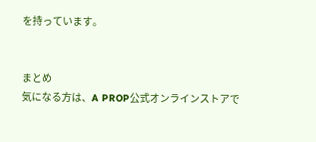を持っています。


まとめ
気になる方は、A PROP公式オンラインストアで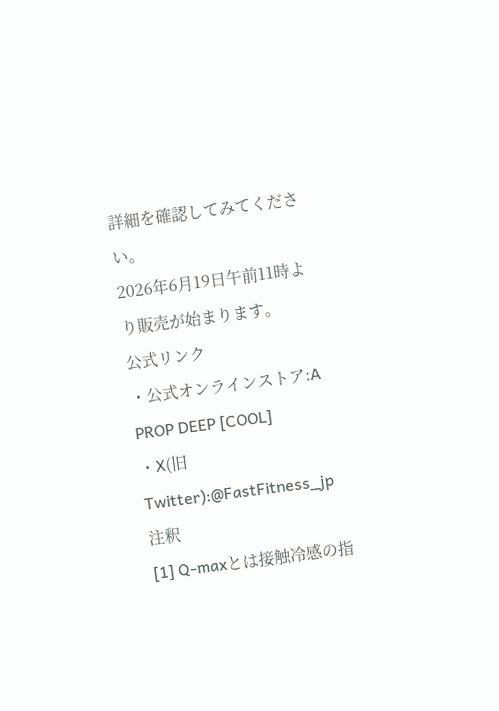詳細を確認してみてください。
2026年6月19日午前11時より販売が始まります。
公式リンク
・公式オンラインストア:A PROP DEEP [COOL]
・X(旧Twitter):@FastFitness_jp
注釈
[1] Q-maxとは接触冷感の指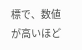標で、数値が高いほど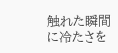触れた瞬間に冷たさを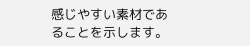感じやすい素材であることを示します。